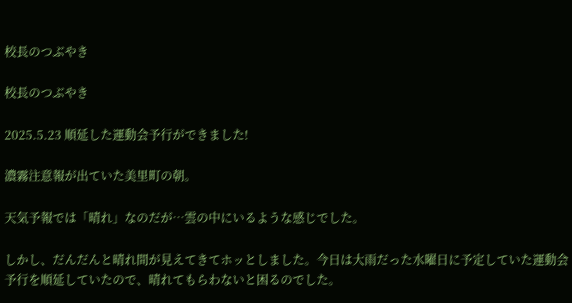校長のつぶやき

校長のつぶやき

2025.5.23 順延した運動会予行ができました!

濃霧注意報が出ていた美里町の朝。

天気予報では「晴れ」なのだが…雲の中にいるような感じでした。

しかし、だんだんと晴れ間が見えてきてホッとしました。今日は大雨だった水曜日に予定していた運動会予行を順延していたので、晴れてもらわないと困るのでした。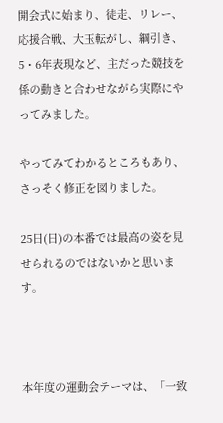開会式に始まり、徒走、リレー、応援合戦、大玉転がし、綱引き、5・6年表現など、主だった競技を係の動きと合わせながら実際にやってみました。

やってみてわかるところもあり、さっそく修正を図りました。

25日(日)の本番では最高の姿を見せられるのではないかと思います。



本年度の運動会テーマは、「一致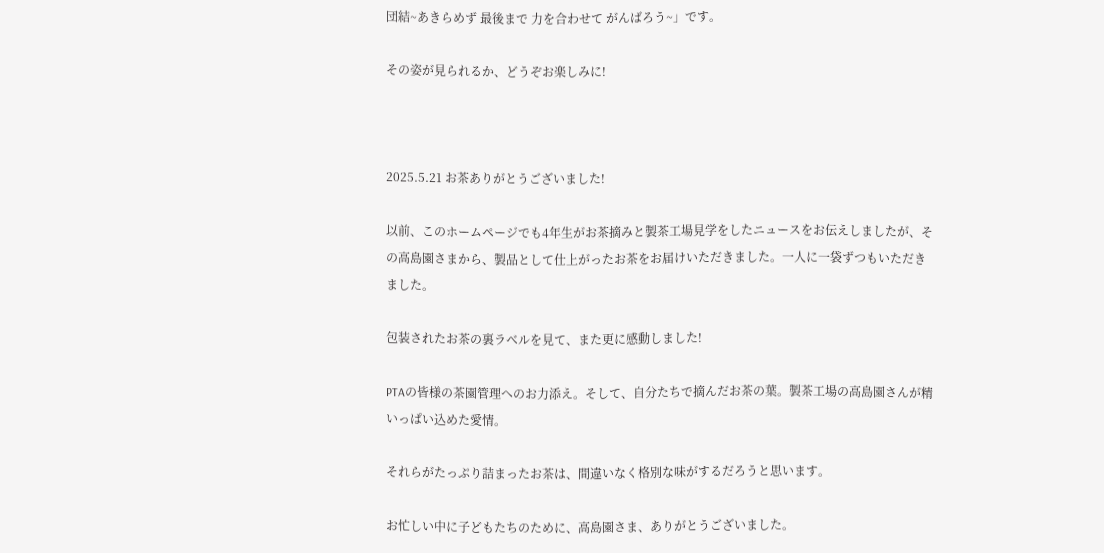団結~あきらめず 最後まで 力を合わせて がんばろう~」です。

その姿が見られるか、どうぞお楽しみに!



2025.5.21 お茶ありがとうございました!

以前、このホームページでも4年生がお茶摘みと製茶工場見学をしたニュースをお伝えしましたが、その高島園さまから、製品として仕上がったお茶をお届けいただきました。一人に一袋ずつもいただきました。

包装されたお茶の裏ラベルを見て、また更に感動しました!

PTAの皆様の茶園管理へのお力添え。そして、自分たちで摘んだお茶の葉。製茶工場の高島園さんが精いっぱい込めた愛情。

それらがたっぷり詰まったお茶は、間違いなく格別な味がするだろうと思います。

お忙しい中に子どもたちのために、高島園さま、ありがとうございました。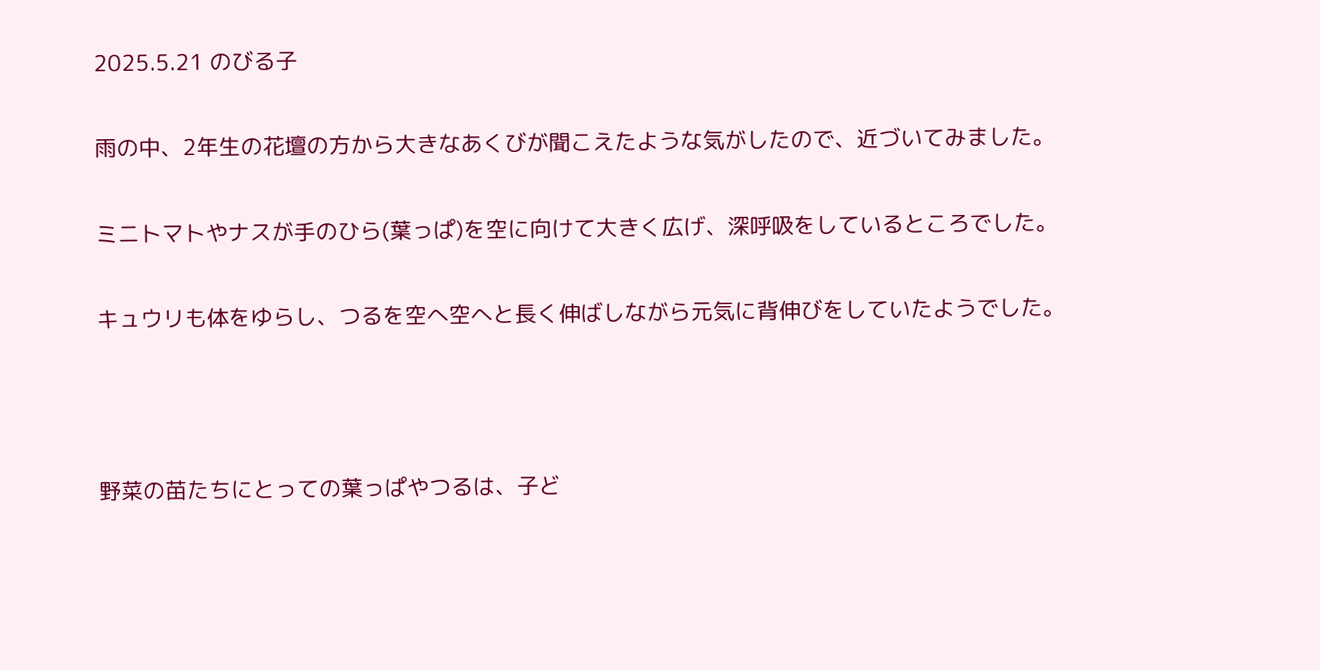2025.5.21 のびる子

雨の中、2年生の花壇の方から大きなあくびが聞こえたような気がしたので、近づいてみました。

ミニトマトやナスが手のひら(葉っぱ)を空に向けて大きく広げ、深呼吸をしているところでした。

キュウリも体をゆらし、つるを空へ空へと長く伸ばしながら元気に背伸びをしていたようでした。



野菜の苗たちにとっての葉っぱやつるは、子ど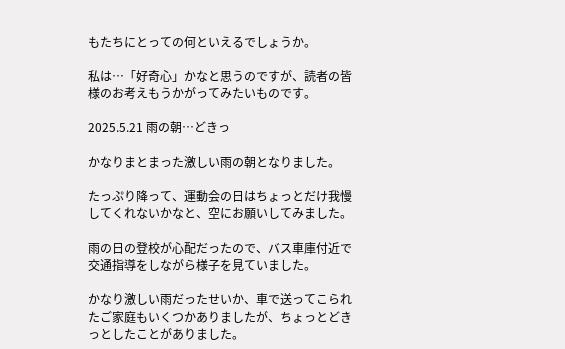もたちにとっての何といえるでしょうか。

私は…「好奇心」かなと思うのですが、読者の皆様のお考えもうかがってみたいものです。

2025.5.21 雨の朝…どきっ

かなりまとまった激しい雨の朝となりました。

たっぷり降って、運動会の日はちょっとだけ我慢してくれないかなと、空にお願いしてみました。

雨の日の登校が心配だったので、バス車庫付近で交通指導をしながら様子を見ていました。

かなり激しい雨だったせいか、車で送ってこられたご家庭もいくつかありましたが、ちょっとどきっとしたことがありました。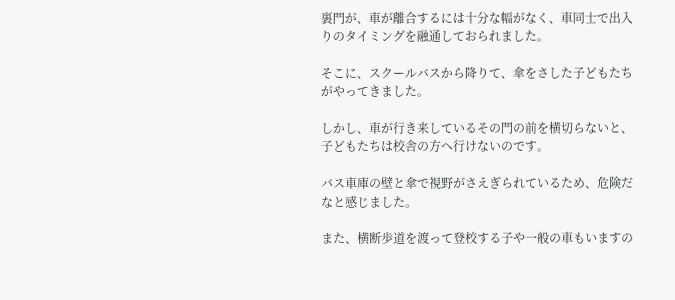裏門が、車が離合するには十分な幅がなく、車同士で出入りのタイミングを融通しておられました。

そこに、スクールバスから降りて、傘をさした子どもたちがやってきました。

しかし、車が行き来しているその門の前を横切らないと、子どもたちは校舎の方へ行けないのです。

バス車庫の壁と傘で視野がさえぎられているため、危険だなと感じました。

また、横断歩道を渡って登校する子や一般の車もいますの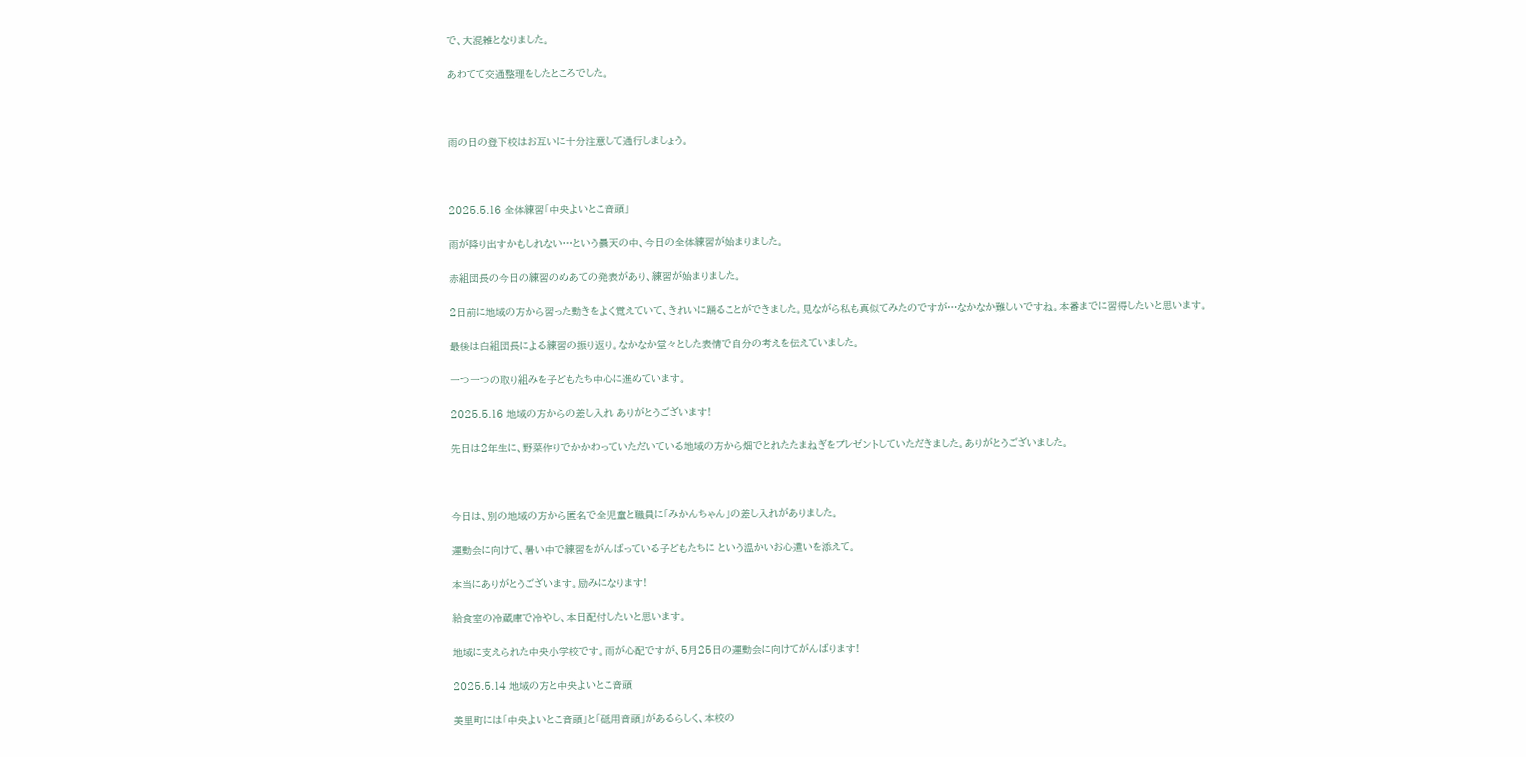で、大混雑となりました。

あわてて交通整理をしたところでした。



雨の日の登下校はお互いに十分注意して通行しましょう。



2025.5.16 全体練習「中央よいとこ音頭」

雨が降り出すかもしれない…という曇天の中、今日の全体練習が始まりました。

赤組団長の今日の練習のめあての発表があり、練習が始まりました。

2日前に地域の方から習った動きをよく覚えていて、きれいに踊ることができました。見ながら私も真似てみたのですが…なかなか難しいですね。本番までに習得したいと思います。

最後は白組団長による練習の振り返り。なかなか堂々とした表情で自分の考えを伝えていました。

一つ一つの取り組みを子どもたち中心に進めています。

2025.5.16 地域の方からの差し入れ ありがとうございます!

先日は2年生に、野菜作りでかかわっていただいている地域の方から畑でとれたたまねぎをプレゼントしていただきました。ありがとうございました。



今日は、別の地域の方から匿名で全児童と職員に「みかんちゃん」の差し入れがありました。

運動会に向けて、暑い中で練習をがんばっている子どもたちに という温かいお心遣いを添えて。

本当にありがとうございます。励みになります!

給食室の冷蔵庫で冷やし、本日配付したいと思います。

地域に支えられた中央小学校です。雨が心配ですが、5月25日の運動会に向けてがんばります!

2025.5.14 地域の方と中央よいとこ音頭

美里町には「中央よいとこ音頭」と「砥用音頭」があるらしく、本校の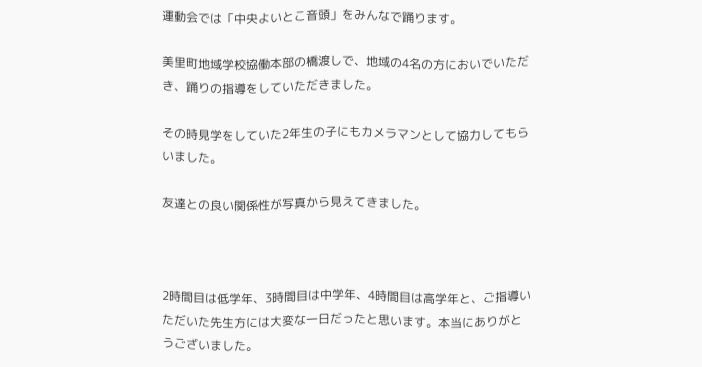運動会では「中央よいとこ音頭」をみんなで踊ります。

美里町地域学校協働本部の橋渡しで、地域の4名の方においでいただき、踊りの指導をしていただきました。

その時見学をしていた2年生の子にもカメラマンとして協力してもらいました。

友達との良い関係性が写真から見えてきました。



2時間目は低学年、3時間目は中学年、4時間目は高学年と、ご指導いただいた先生方には大変な一日だったと思います。本当にありがとうございました。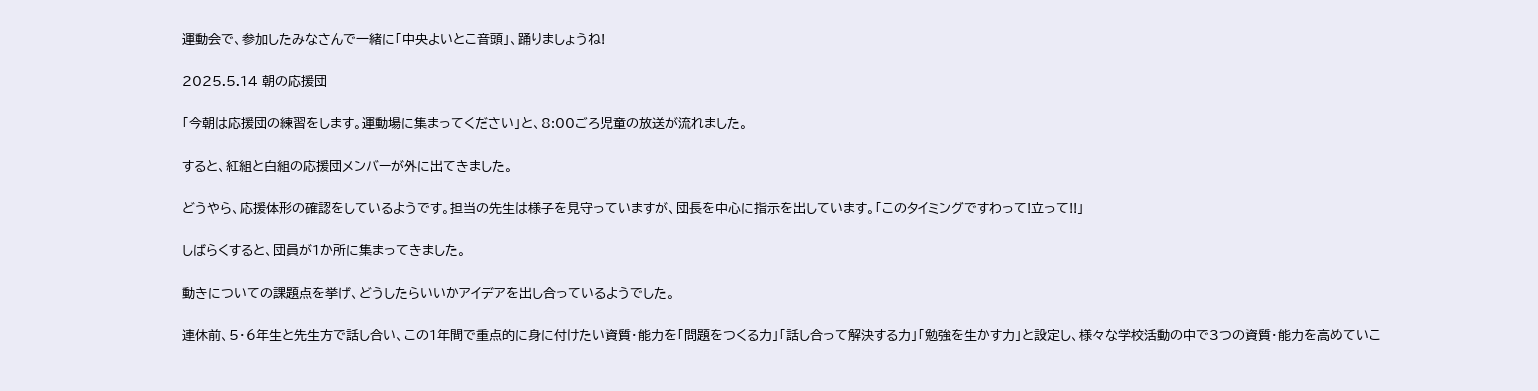運動会で、参加したみなさんで一緒に「中央よいとこ音頭」、踊りましょうね!

2025.5.14 朝の応援団

「今朝は応援団の練習をします。運動場に集まってください」と、8:00ごろ児童の放送が流れました。

すると、紅組と白組の応援団メンバーが外に出てきました。

どうやら、応援体形の確認をしているようです。担当の先生は様子を見守っていますが、団長を中心に指示を出しています。「このタイミングですわって!立って!!」

しばらくすると、団員が1か所に集まってきました。

動きについての課題点を挙げ、どうしたらいいかアイデアを出し合っているようでした。

連休前、5・6年生と先生方で話し合い、この1年間で重点的に身に付けたい資質・能力を「問題をつくる力」「話し合って解決する力」「勉強を生かす力」と設定し、様々な学校活動の中で3つの資質・能力を高めていこ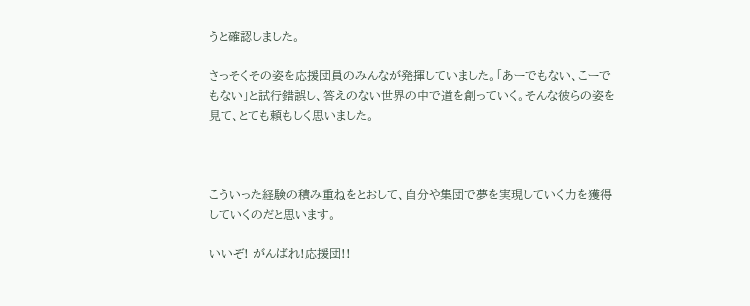うと確認しました。

さっそくその姿を応援団員のみんなが発揮していました。「あーでもない、こーでもない」と試行錯誤し、答えのない世界の中で道を創っていく。そんな彼らの姿を見て、とても頼もしく思いました。



こういった経験の積み重ねをとおして、自分や集団で夢を実現していく力を獲得していくのだと思います。

いいぞ! がんばれ!応援団!!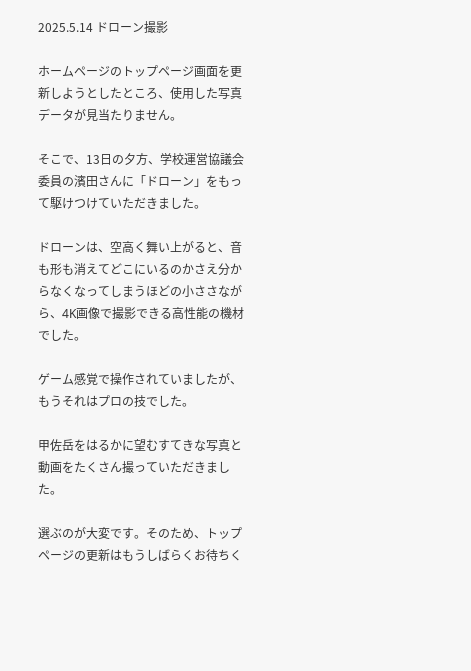2025.5.14 ドローン撮影

ホームページのトップページ画面を更新しようとしたところ、使用した写真データが見当たりません。

そこで、13日の夕方、学校運営協議会委員の濱田さんに「ドローン」をもって駆けつけていただきました。

ドローンは、空高く舞い上がると、音も形も消えてどこにいるのかさえ分からなくなってしまうほどの小ささながら、4K画像で撮影できる高性能の機材でした。

ゲーム感覚で操作されていましたが、もうそれはプロの技でした。

甲佐岳をはるかに望むすてきな写真と動画をたくさん撮っていただきました。

選ぶのが大変です。そのため、トップページの更新はもうしばらくお待ちく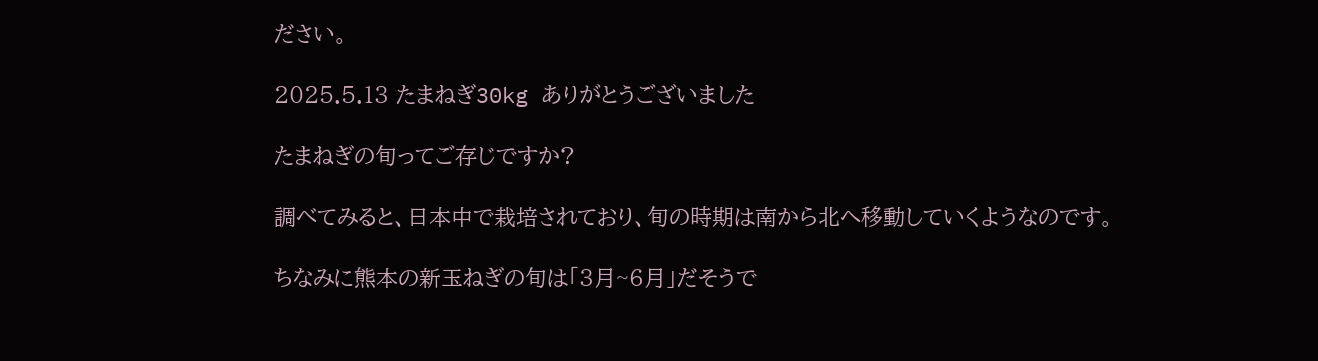ださい。

2025.5.13 たまねぎ30kg ありがとうございました

たまねぎの旬ってご存じですか?

調べてみると、日本中で栽培されており、旬の時期は南から北へ移動していくようなのです。

ちなみに熊本の新玉ねぎの旬は「3月~6月」だそうで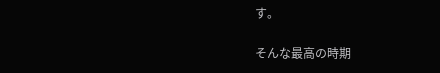す。

そんな最高の時期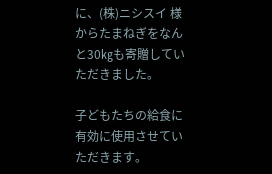に、(株)ニシスイ 様からたまねぎをなんと30㎏も寄贈していただきました。

子どもたちの給食に有効に使用させていただきます。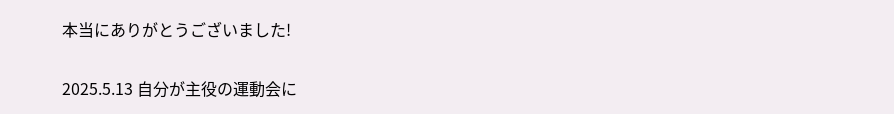本当にありがとうございました!

2025.5.13 自分が主役の運動会に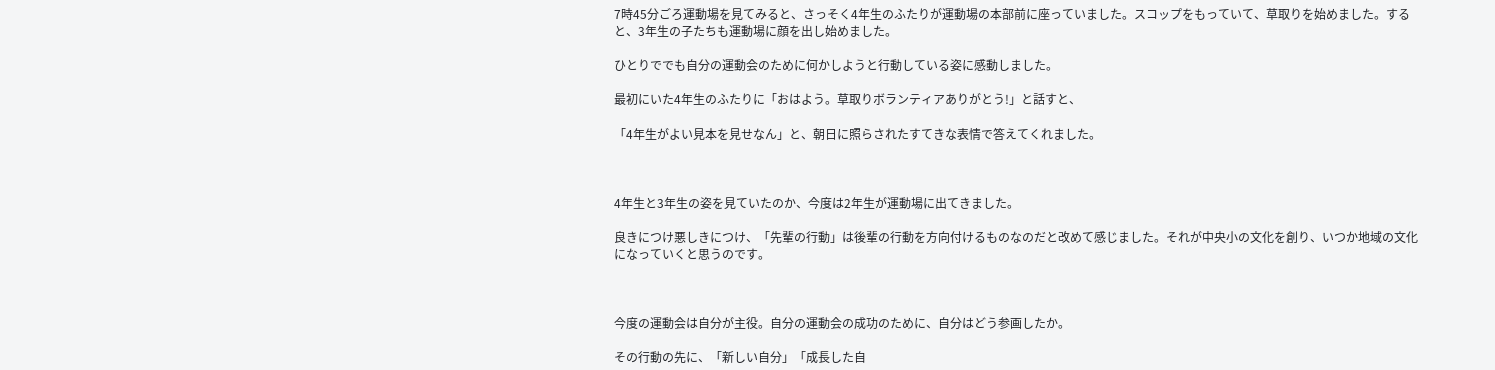7時45分ごろ運動場を見てみると、さっそく4年生のふたりが運動場の本部前に座っていました。スコップをもっていて、草取りを始めました。すると、3年生の子たちも運動場に顔を出し始めました。

ひとりででも自分の運動会のために何かしようと行動している姿に感動しました。

最初にいた4年生のふたりに「おはよう。草取りボランティアありがとう!」と話すと、

「4年生がよい見本を見せなん」と、朝日に照らされたすてきな表情で答えてくれました。



4年生と3年生の姿を見ていたのか、今度は2年生が運動場に出てきました。

良きにつけ悪しきにつけ、「先輩の行動」は後輩の行動を方向付けるものなのだと改めて感じました。それが中央小の文化を創り、いつか地域の文化になっていくと思うのです。



今度の運動会は自分が主役。自分の運動会の成功のために、自分はどう参画したか。

その行動の先に、「新しい自分」「成長した自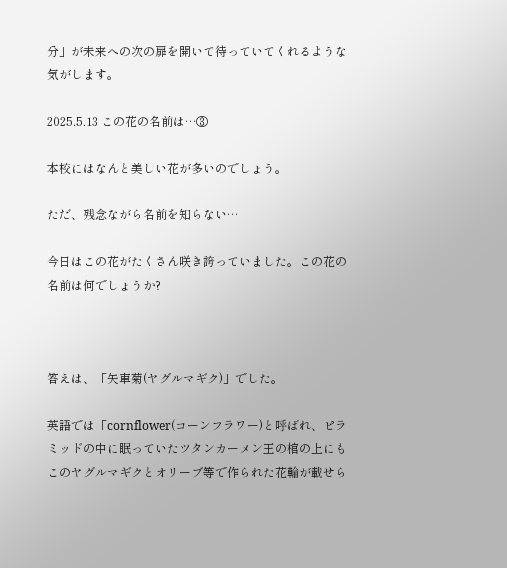分」が未来への次の扉を開いて待っていてくれるような気がします。

2025.5.13 この花の名前は…③

本校にはなんと美しい花が多いのでしょう。

ただ、残念ながら名前を知らない…

今日はこの花がたくさん咲き誇っていました。この花の名前は何でしょうか?



答えは、「矢車菊(ヤグルマギク)」でした。

英語では「cornflower(コーンフラワー)と呼ばれ、ピラミッドの中に眠っていたツタンカーメン王の棺の上にもこのヤグルマギクとオリーブ等で作られた花輪が載せら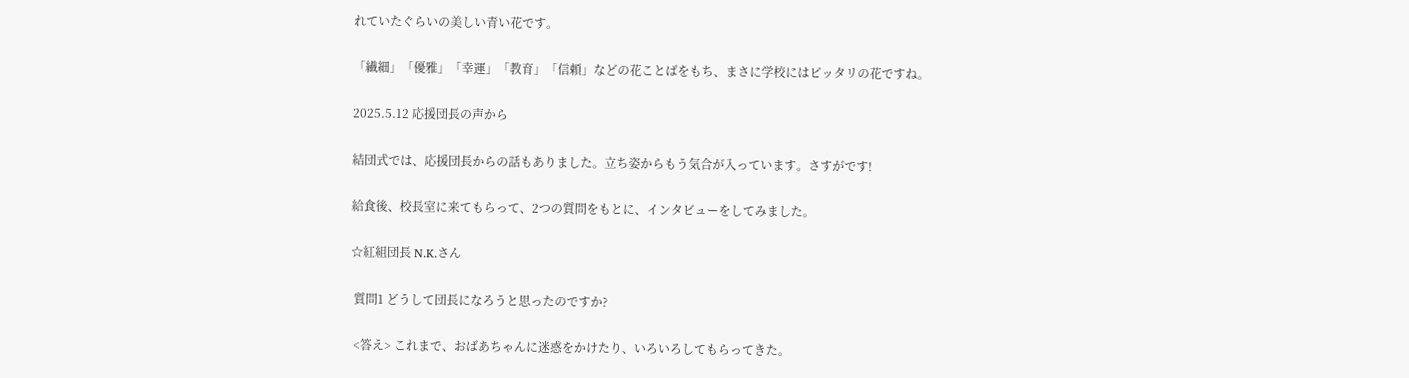れていたぐらいの美しい青い花です。

「繊細」「優雅」「幸運」「教育」「信頼」などの花ことばをもち、まさに学校にはピッタリの花ですね。

2025.5.12 応援団長の声から

結団式では、応援団長からの話もありました。立ち姿からもう気合が入っています。さすがです!

給食後、校長室に来てもらって、2つの質問をもとに、インタビューをしてみました。

☆紅組団長 N.K.さん

 質問1 どうして団長になろうと思ったのですか?

 <答え> これまで、おばあちゃんに迷惑をかけたり、いろいろしてもらってきた。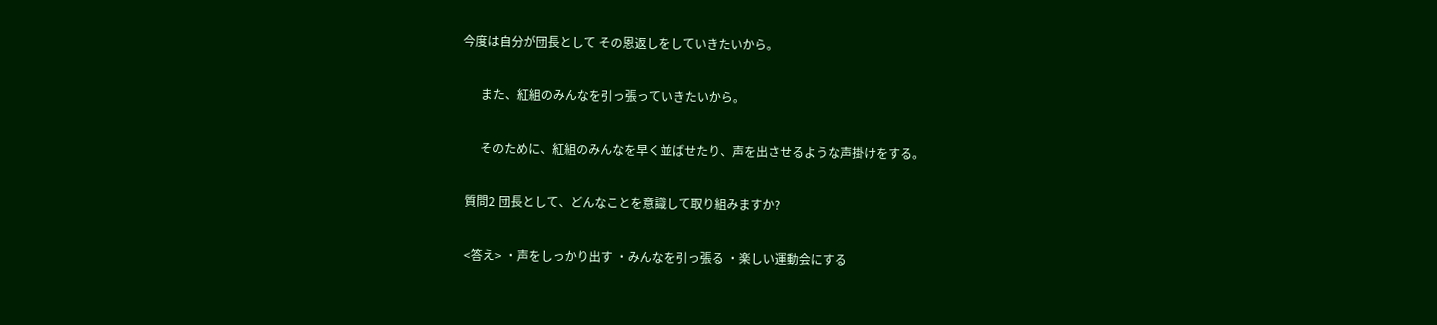今度は自分が団長として その恩返しをしていきたいから。

      また、紅組のみんなを引っ張っていきたいから。

      そのために、紅組のみんなを早く並ばせたり、声を出させるような声掛けをする。

 質問2 団長として、どんなことを意識して取り組みますか?

 <答え> ・声をしっかり出す ・みんなを引っ張る ・楽しい運動会にする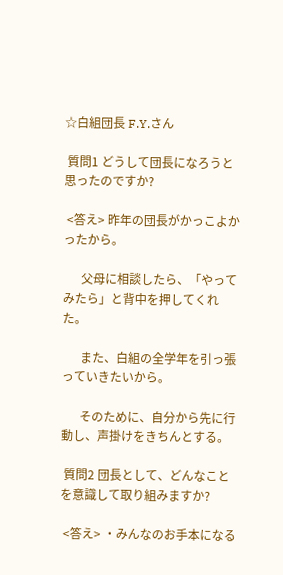☆白組団長 F.Y.さん

 質問1 どうして団長になろうと思ったのですか?

 <答え> 昨年の団長がかっこよかったから。

      父母に相談したら、「やってみたら」と背中を押してくれた。

      また、白組の全学年を引っ張っていきたいから。

      そのために、自分から先に行動し、声掛けをきちんとする。

 質問2 団長として、どんなことを意識して取り組みますか?

 <答え> ・みんなのお手本になる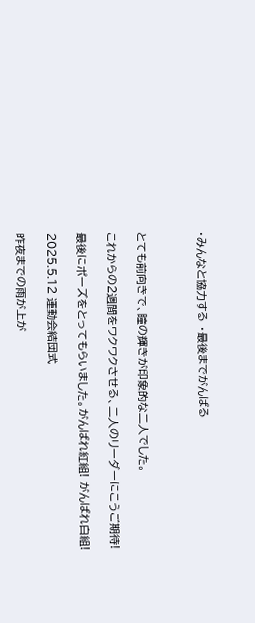・みんなと協力する ・最後までがんばる



とても前向きで、瞳の輝きが印象的な二人でした。

これからの2週間をワクワクさせる、二人のリーダーにこうご期待!

最後にポーズをとってもらいました。がんばれ紅組! がんばれ白組!

2025.5.12 運動会結団式

昨夜までの雨が上が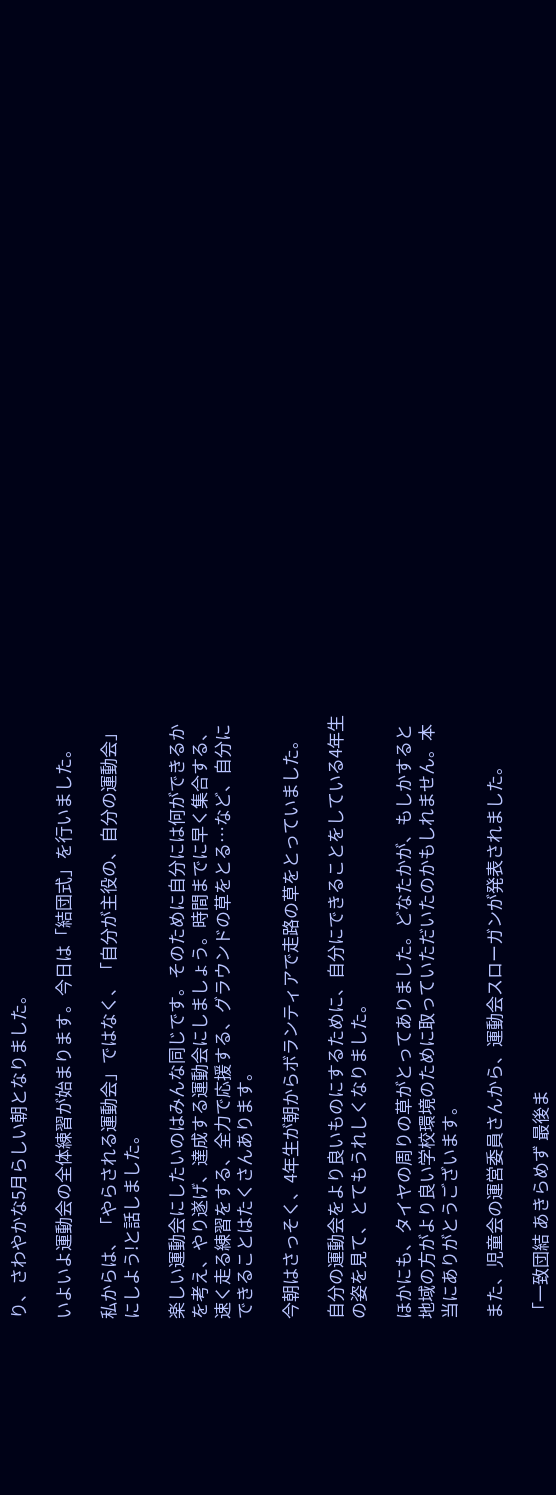り、さわやかな5月らしい朝となりました。

いよいよ運動会の全体練習が始まります。今日は「結団式」を行いました。

私からは、「やらされる運動会」ではなく、「自分が主役の、自分の運動会」にしよう!と話しました。

楽しい運動会にしたいのはみんな同じです。そのために自分には何ができるかを考え、やり遂げ、達成する運動会にしましょう。時間までに早く集合する、速く走る練習をする、全力で応援する、グラウンドの草をとる…など、自分にできることはたくさんあります。

今朝はさっそく、4年生が朝からボランティアで走路の草をとっていました。

自分の運動会をより良いものにするために、自分にできることをしている4年生の姿を見て、とてもうれしくなりました。

ほかにも、タイヤの周りの草がとってありました。どなたかが、もしかすると地域の方がより良い学校環境のために取っていただいたのかもしれません。本当にありがとうございます。

また、児童会の運営委員さんから、運動会スローガンが発表されました。

「一致団結 あきらめず 最後ま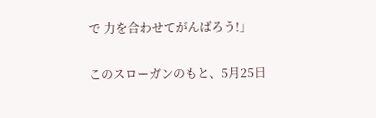で 力を合わせてがんばろう!」

このスローガンのもと、5月25日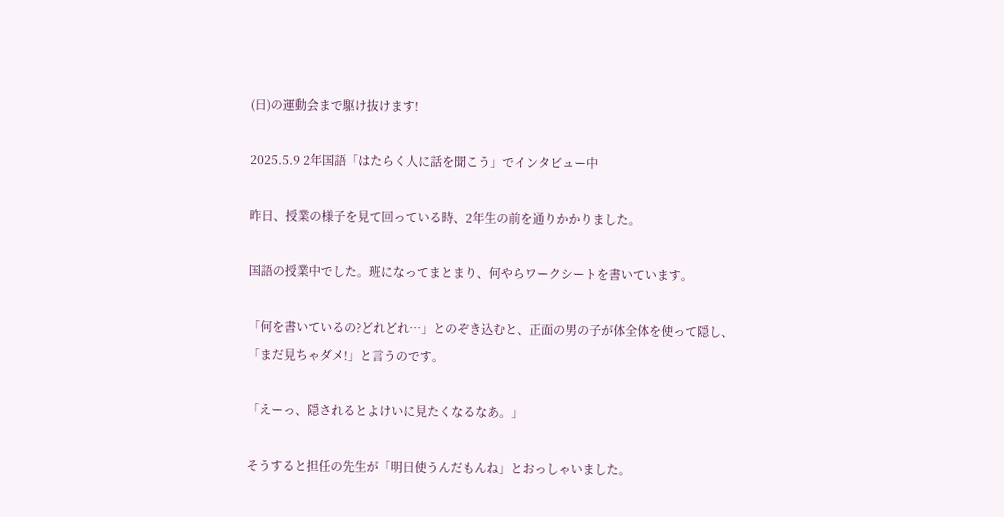(日)の運動会まで駆け抜けます!

2025.5.9 2年国語「はたらく人に話を聞こう」でインタビュー中

昨日、授業の様子を見て回っている時、2年生の前を通りかかりました。

国語の授業中でした。班になってまとまり、何やらワークシートを書いています。

「何を書いているの?どれどれ…」とのぞき込むと、正面の男の子が体全体を使って隠し、「まだ見ちゃダメ!」と言うのです。

「えーっ、隠されるとよけいに見たくなるなあ。」

そうすると担任の先生が「明日使うんだもんね」とおっしゃいました。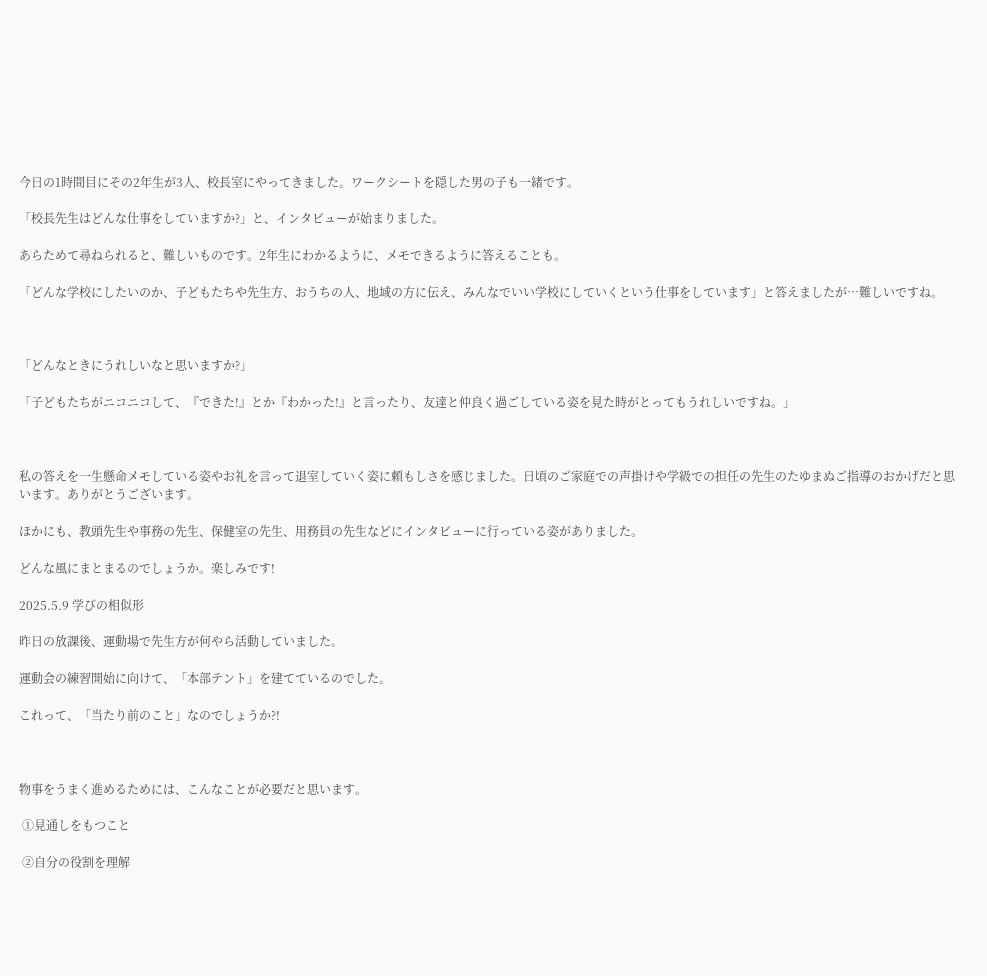今日の1時間目にその2年生が3人、校長室にやってきました。ワークシートを隠した男の子も一緒です。

「校長先生はどんな仕事をしていますか?」と、インタビューが始まりました。

あらためて尋ねられると、難しいものです。2年生にわかるように、メモできるように答えることも。

「どんな学校にしたいのか、子どもたちや先生方、おうちの人、地域の方に伝え、みんなでいい学校にしていくという仕事をしています」と答えましたが…難しいですね。



「どんなときにうれしいなと思いますか?」

「子どもたちがニコニコして、『できた!』とか『わかった!』と言ったり、友達と仲良く過ごしている姿を見た時がとってもうれしいですね。」



私の答えを一生懸命メモしている姿やお礼を言って退室していく姿に頼もしさを感じました。日頃のご家庭での声掛けや学級での担任の先生のたゆまぬご指導のおかげだと思います。ありがとうございます。

ほかにも、教頭先生や事務の先生、保健室の先生、用務員の先生などにインタビューに行っている姿がありました。

どんな風にまとまるのでしょうか。楽しみです!

2025.5.9 学びの相似形

昨日の放課後、運動場で先生方が何やら活動していました。

運動会の練習開始に向けて、「本部テント」を建てているのでした。

これって、「当たり前のこと」なのでしょうか?!



物事をうまく進めるためには、こんなことが必要だと思います。

 ①見通しをもつこと

 ②自分の役割を理解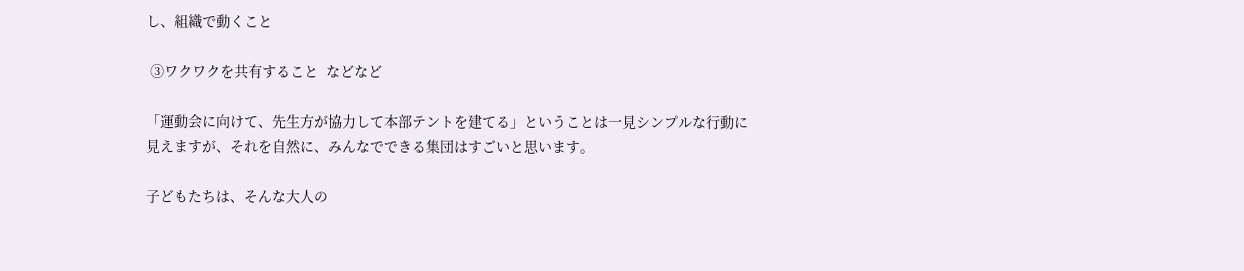し、組織で動くこと

 ③ワクワクを共有すること  などなど

「運動会に向けて、先生方が協力して本部テントを建てる」ということは一見シンプルな行動に見えますが、それを自然に、みんなでできる集団はすごいと思います。

子どもたちは、そんな大人の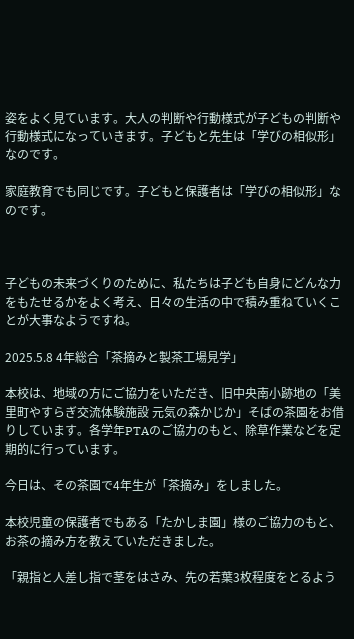姿をよく見ています。大人の判断や行動様式が子どもの判断や行動様式になっていきます。子どもと先生は「学びの相似形」なのです。

家庭教育でも同じです。子どもと保護者は「学びの相似形」なのです。



子どもの未来づくりのために、私たちは子ども自身にどんな力をもたせるかをよく考え、日々の生活の中で積み重ねていくことが大事なようですね。

2025.5.8 4年総合「茶摘みと製茶工場見学」

本校は、地域の方にご協力をいただき、旧中央南小跡地の「美里町やすらぎ交流体験施設 元気の森かじか」そばの茶園をお借りしています。各学年PTAのご協力のもと、除草作業などを定期的に行っています。

今日は、その茶園で4年生が「茶摘み」をしました。

本校児童の保護者でもある「たかしま園」様のご協力のもと、お茶の摘み方を教えていただきました。

「親指と人差し指で茎をはさみ、先の若葉3枚程度をとるよう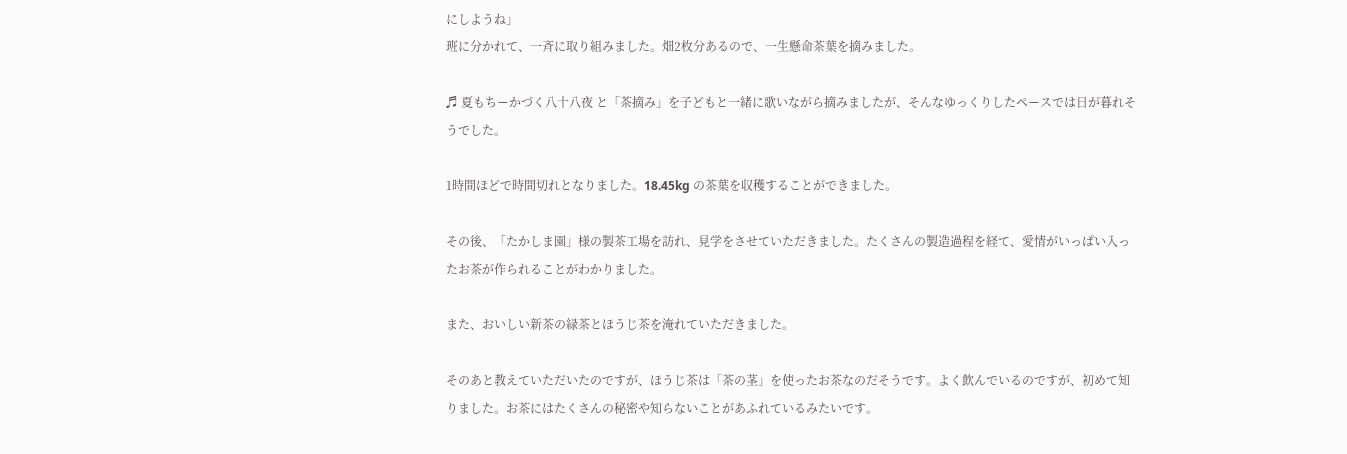にしようね」
班に分かれて、一斉に取り組みました。畑2枚分あるので、一生懸命茶葉を摘みました。

♬ 夏もちーかづく八十八夜 と「茶摘み」を子どもと一緒に歌いながら摘みましたが、そんなゆっくりしたペースでは日が暮れそうでした。

1時間ほどで時間切れとなりました。18.45kg の茶葉を収穫することができました。

その後、「たかしま園」様の製茶工場を訪れ、見学をさせていただきました。たくさんの製造過程を経て、愛情がいっぱい入ったお茶が作られることがわかりました。

また、おいしい新茶の緑茶とほうじ茶を淹れていただきました。

そのあと教えていただいたのですが、ほうじ茶は「茶の茎」を使ったお茶なのだそうです。よく飲んでいるのですが、初めて知りました。お茶にはたくさんの秘密や知らないことがあふれているみたいです。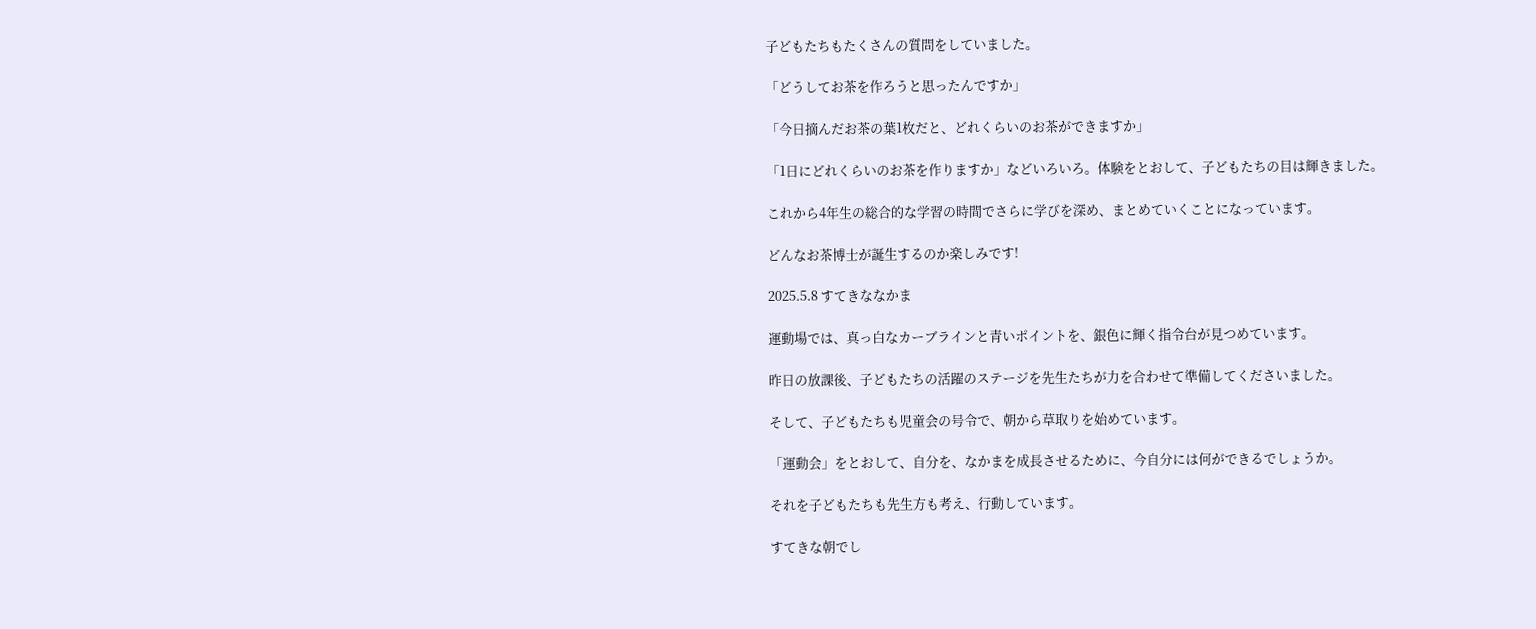子どもたちもたくさんの質問をしていました。

「どうしてお茶を作ろうと思ったんですか」

「今日摘んだお茶の葉1枚だと、どれくらいのお茶ができますか」

「1日にどれくらいのお茶を作りますか」などいろいろ。体験をとおして、子どもたちの目は輝きました。

これから4年生の総合的な学習の時間でさらに学びを深め、まとめていくことになっています。

どんなお茶博士が誕生するのか楽しみです!

2025.5.8 すてきななかま

運動場では、真っ白なカーブラインと青いポイントを、銀色に輝く指令台が見つめています。

昨日の放課後、子どもたちの活躍のステージを先生たちが力を合わせて準備してくださいました。

そして、子どもたちも児童会の号令で、朝から草取りを始めています。

「運動会」をとおして、自分を、なかまを成長させるために、今自分には何ができるでしょうか。

それを子どもたちも先生方も考え、行動しています。

すてきな朝でし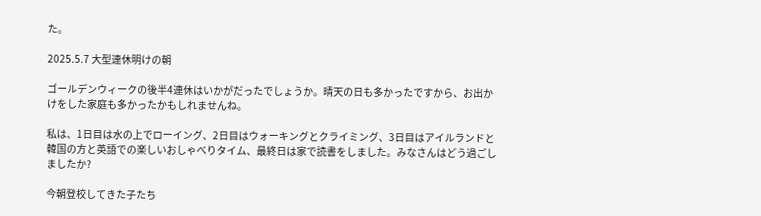た。

2025.5.7 大型連休明けの朝

ゴールデンウィークの後半4連休はいかがだったでしょうか。晴天の日も多かったですから、お出かけをした家庭も多かったかもしれませんね。

私は、1日目は水の上でローイング、2日目はウォーキングとクライミング、3日目はアイルランドと韓国の方と英語での楽しいおしゃべりタイム、最終日は家で読書をしました。みなさんはどう過ごしましたか?

今朝登校してきた子たち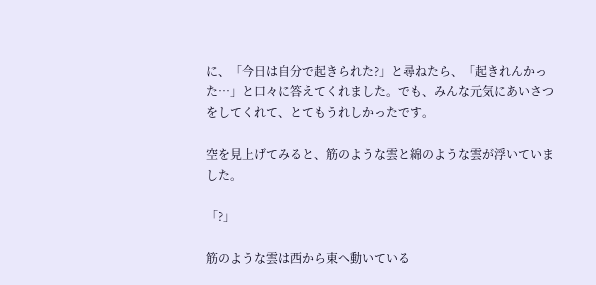に、「今日は自分で起きられた?」と尋ねたら、「起きれんかった…」と口々に答えてくれました。でも、みんな元気にあいさつをしてくれて、とてもうれしかったです。

空を見上げてみると、筋のような雲と綿のような雲が浮いていました。

「?」

筋のような雲は西から東へ動いている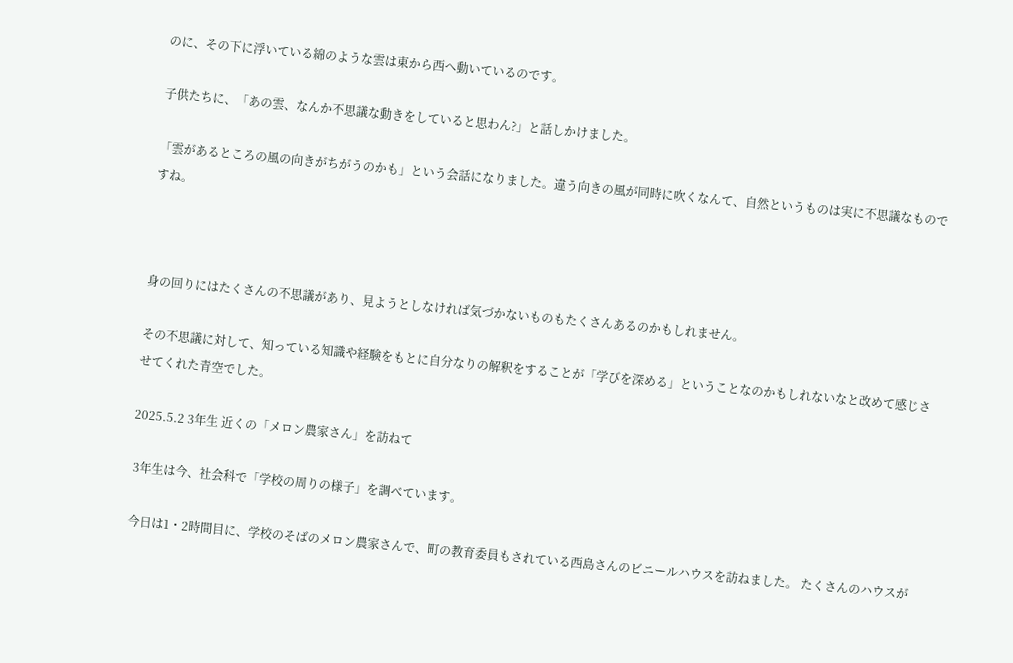のに、その下に浮いている綿のような雲は東から西へ動いているのです。

子供たちに、「あの雲、なんか不思議な動きをしていると思わん?」と話しかけました。

「雲があるところの風の向きがちがうのかも」という会話になりました。違う向きの風が同時に吹くなんて、自然というものは実に不思議なものですね。



身の回りにはたくさんの不思議があり、見ようとしなければ気づかないものもたくさんあるのかもしれません。

その不思議に対して、知っている知識や経験をもとに自分なりの解釈をすることが「学びを深める」ということなのかもしれないなと改めて感じさせてくれた青空でした。

2025.5.2 3年生 近くの「メロン農家さん」を訪ねて

 3年生は今、社会科で「学校の周りの様子」を調べています。

 今日は1・2時間目に、学校のそばのメロン農家さんで、町の教育委員もされている西島さんのビニールハウスを訪ねました。 たくさんのハウスが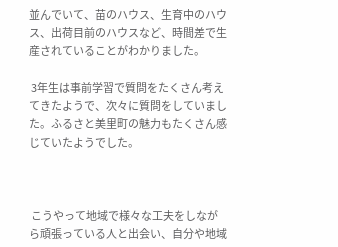並んでいて、苗のハウス、生育中のハウス、出荷目前のハウスなど、時間差で生産されていることがわかりました。

 3年生は事前学習で質問をたくさん考えてきたようで、次々に質問をしていました。ふるさと美里町の魅力もたくさん感じていたようでした。



 こうやって地域で様々な工夫をしながら頑張っている人と出会い、自分や地域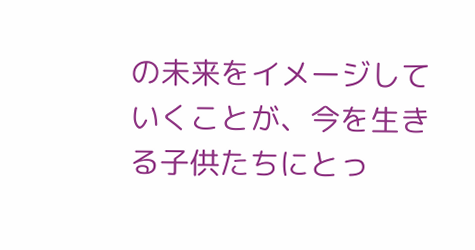の未来をイメージしていくことが、今を生きる子供たちにとっ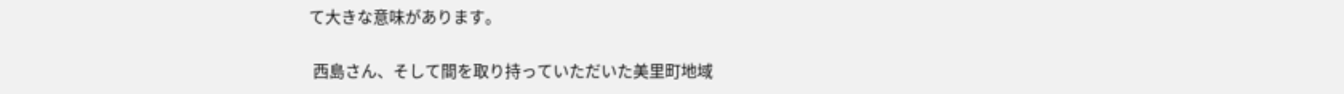て大きな意味があります。

 西島さん、そして間を取り持っていただいた美里町地域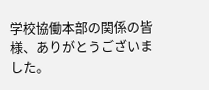学校協働本部の関係の皆様、ありがとうございました。